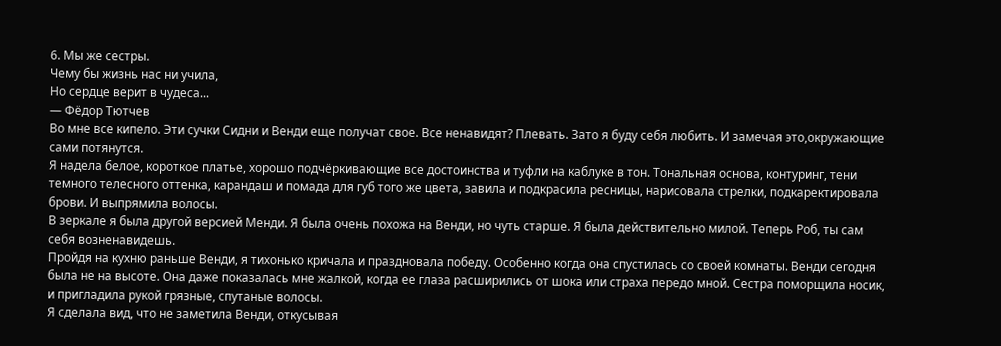6. Мы же сестры.
Чему бы жизнь нас ни учила,
Но сердце верит в чудеса...
— Фёдор Тютчев
Во мне все кипело. Эти сучки Сидни и Венди еще получат свое. Все ненавидят? Плевать. Зато я буду себя любить. И замечая это,окружающие сами потянутся.
Я надела белое, короткое платье, хорошо подчёркивающие все достоинства и туфли на каблуке в тон. Тональная основа, контуринг, тени темного телесного оттенка, карандаш и помада для губ того же цвета, завила и подкрасила ресницы, нарисовала стрелки, подкаректировала брови. И выпрямила волосы.
В зеркале я была другой версией Менди. Я была очень похожа на Венди, но чуть старше. Я была действительно милой. Теперь Роб, ты сам себя возненавидешь.
Пройдя на кухню раньше Венди, я тихонько кричала и праздновала победу. Особенно когда она спустилась со своей комнаты. Венди сегодня была не на высоте. Она даже показалась мне жалкой, когда ее глаза расширились от шока или страха передо мной. Сестра поморщила носик, и пригладила рукой грязные, спутаные волосы.
Я сделала вид, что не заметила Венди, откусывая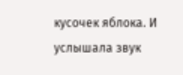кусочек яблока. И услышала звук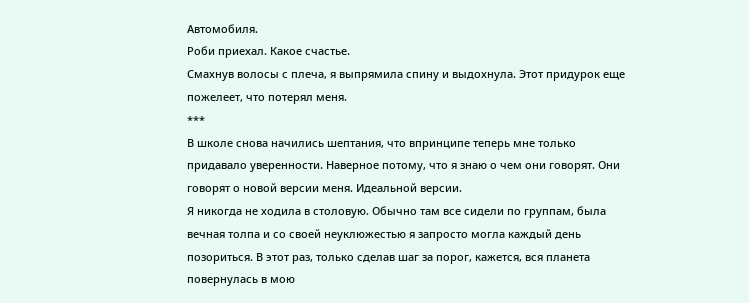Автомобиля.
Роби приехал. Какое счастье.
Смахнув волосы с плеча, я выпрямила спину и выдохнула. Этот придурок еще пожелеет, что потерял меня.
***
В школе снова начились шептания, что впринципе теперь мне только придавало уверенности. Наверное потому, что я знаю о чем они говорят. Они говорят о новой версии меня. Идеальной версии.
Я никогда не ходила в столовую. Обычно там все сидели по группам, была вечная толпа и со своей неуклюжестью я запросто могла каждый день позориться. В этот раз, только сделав шаг за порог, кажется, вся планета повернулась в мою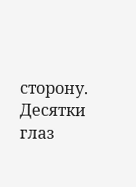сторону. Десятки глаз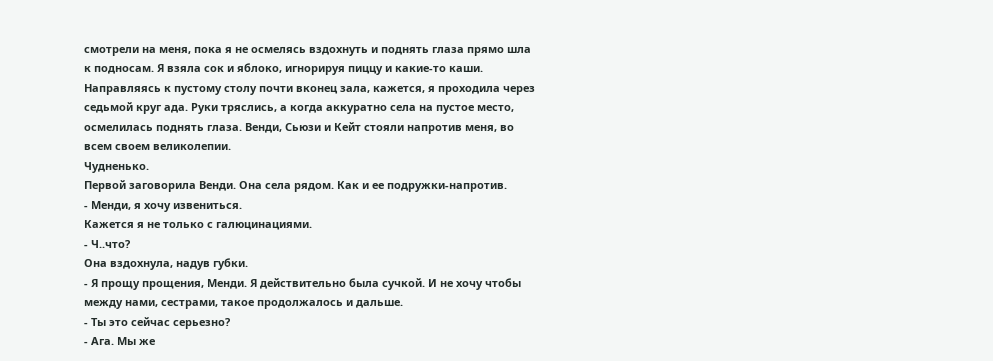смотрели на меня, пока я не осмелясь вздохнуть и поднять глаза прямо шла к подносам. Я взяла сок и яблоко, игнорируя пиццу и какие-то каши. Направляясь к пустому столу почти вконец зала, кажется, я проходила через седьмой круг ада. Руки тряслись, а когда аккуратно села на пустое место, осмелилась поднять глаза. Венди, Сьюзи и Кейт стояли напротив меня, во всем своем великолепии.
Чудненько.
Первой заговорила Венди. Она села рядом. Как и ее подружки-напротив.
- Менди, я хочу извениться.
Кажется я не только с галюцинациями.
- Ч..что?
Она вздохнула, надув губки.
- Я прощу прощения, Менди. Я действительно была сучкой. И не хочу чтобы между нами, сестрами, такое продолжалось и дальше.
- Ты это сейчас серьезно?
- Ага. Мы же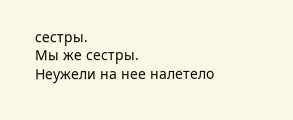сестры.
Мы же сестры.
Неужели на нее налетело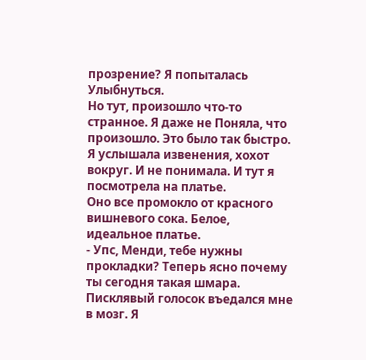прозрение? Я попыталась Улыбнуться.
Но тут, произошло что-то странное. Я даже не Поняла, что произошло. Это было так быстро. Я услышала извенения, хохот вокруг. И не понимала. И тут я посмотрела на платье.
Оно все промокло от красного вишневого сока. Белое, идеальное платье.
- Упс, Менди, тебе нужны прокладки? Теперь ясно почему ты сегодня такая шмара.
Писклявый голосок въедался мне в мозг. Я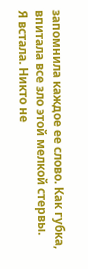запомнила каждое ее слово. Как губка, впитала все зло этой мелкой стервы.
Я встала. Никто не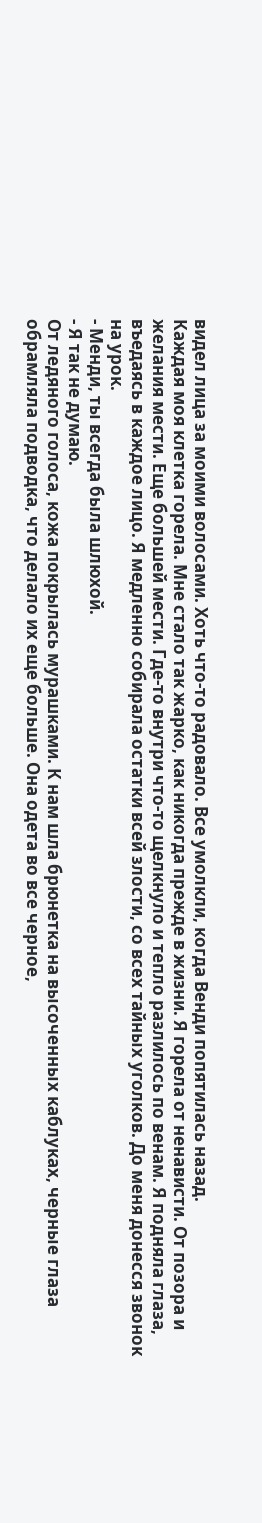видел лица за моими волосами. Хоть что-то радовало. Все умолкли, когда Венди попятилась назад.
Каждая моя клетка горела. Мне стало так жарко, как никогда прежде в жизни. Я горела от ненависти. От позора и желания мести. Еще большей мести. Где-то внутри что-то щелкнуло и тепло разлилось по венам. Я подняла глаза, въедаясь в каждое лицо. Я медленно собирала остатки всей злости, со всех тайных уголков. До меня донесся звонок на урок.
- Менди, ты всегда была шлюхой.
- Я так не думаю.
От ледяного голоса, кожа покрылась мурашками. К нам шла брюнетка на высоченных каблуках, черные глаза обрамляла подводка, что делало их еще больше. Она одета во все черное,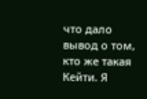что дало вывод о том, кто же такая Кейти. Я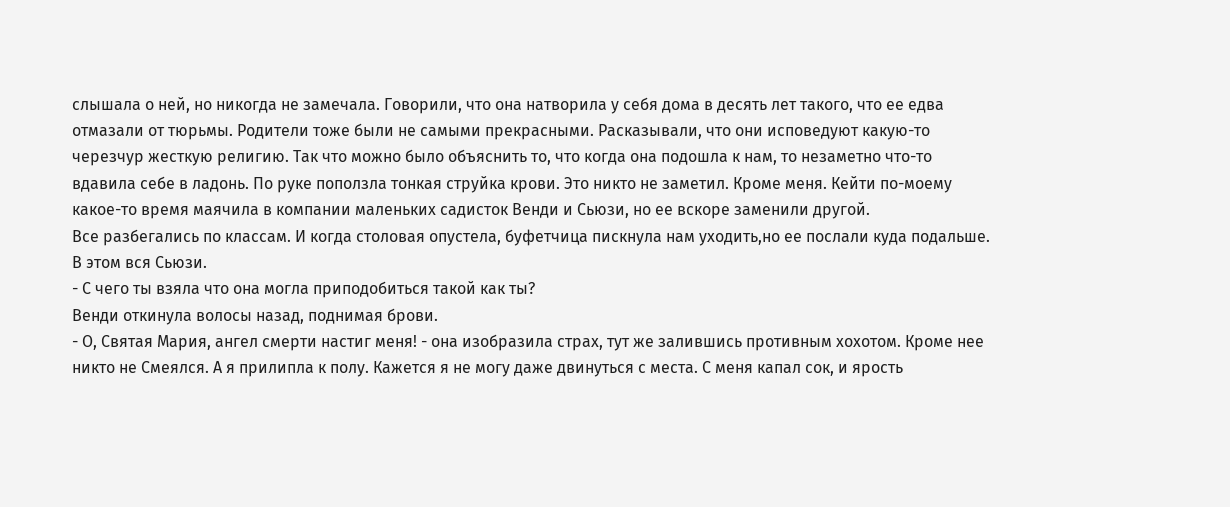слышала о ней, но никогда не замечала. Говорили, что она натворила у себя дома в десять лет такого, что ее едва отмазали от тюрьмы. Родители тоже были не самыми прекрасными. Расказывали, что они исповедуют какую-то черезчур жесткую религию. Так что можно было объяснить то, что когда она подошла к нам, то незаметно что-то вдавила себе в ладонь. По руке поползла тонкая струйка крови. Это никто не заметил. Кроме меня. Кейти по-моему какое-то время маячила в компании маленьких садисток Венди и Сьюзи, но ее вскоре заменили другой.
Все разбегались по классам. И когда столовая опустела, буфетчица пискнула нам уходить,но ее послали куда подальше. В этом вся Сьюзи.
- С чего ты взяла что она могла приподобиться такой как ты?
Венди откинула волосы назад, поднимая брови.
- О, Святая Мария, ангел смерти настиг меня! - она изобразила страх, тут же залившись противным хохотом. Кроме нее никто не Смеялся. А я прилипла к полу. Кажется я не могу даже двинуться с места. С меня капал сок, и ярость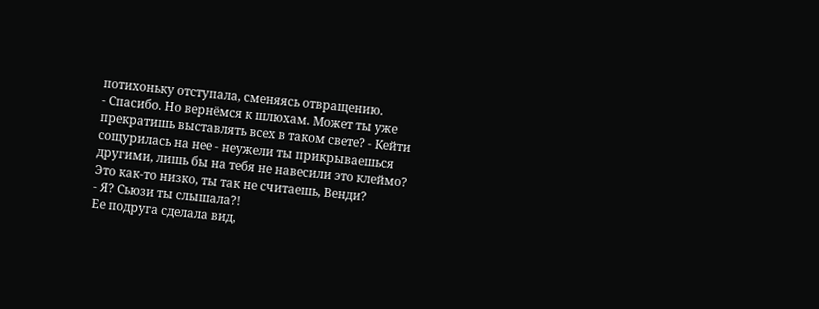потихоньку отступала, сменяясь отвращению.
- Спасибо. Но вернёмся к шлюхам. Может ты уже прекратишь выставлять всех в таком свете? - Кейти сощурилась на нее - неужели ты прикрываешься другими, лишь бы на тебя не навесили это клеймо? Это как-то низко, ты так не считаешь, Венди?
- Я? Сьюзи ты слышала?!
Ее подруга сделала вид,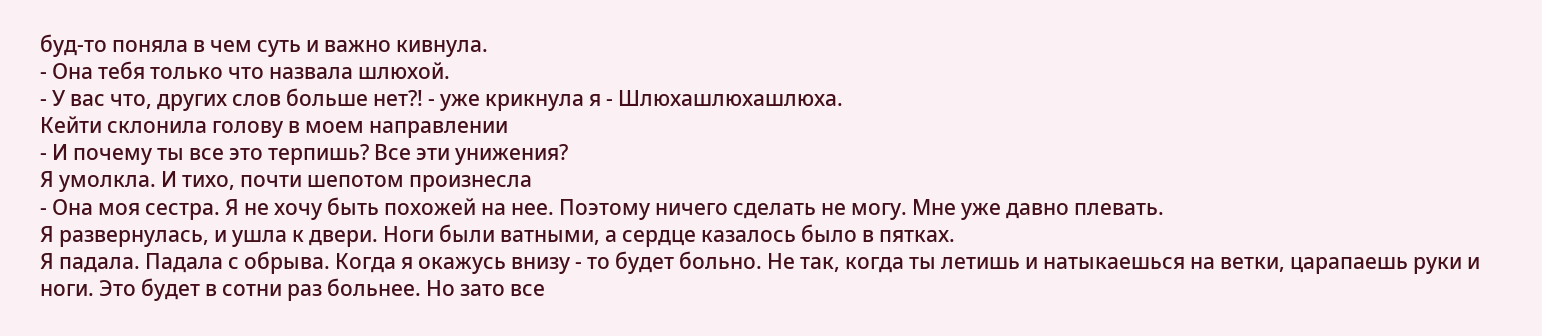буд-то поняла в чем суть и важно кивнула.
- Она тебя только что назвала шлюхой.
- У вас что, других слов больше нет?! - уже крикнула я - Шлюхашлюхашлюха.
Кейти склонила голову в моем направлении
- И почему ты все это терпишь? Все эти унижения?
Я умолкла. И тихо, почти шепотом произнесла
- Она моя сестра. Я не хочу быть похожей на нее. Поэтому ничего сделать не могу. Мне уже давно плевать.
Я развернулась, и ушла к двери. Ноги были ватными, а сердце казалось было в пятках.
Я падала. Падала с обрыва. Когда я окажусь внизу - то будет больно. Не так, когда ты летишь и натыкаешься на ветки, царапаешь руки и ноги. Это будет в сотни раз больнее. Но зато все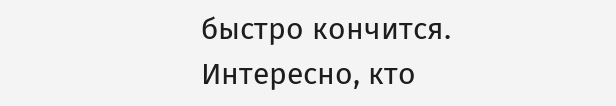быстро кончится.
Интересно, кто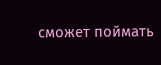сможет поймать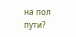на пол пути?